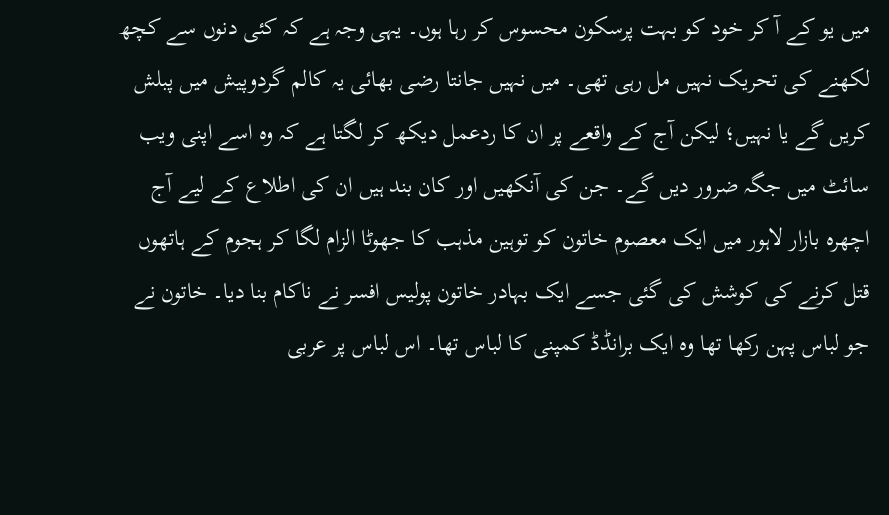میں یو کے آ کر خود کو بہت پرسکون محسوس کر رہا ہوں۔ یہی وجہ ہے کہ کئی دنوں سے کچھ لکھنے کی تحریک نہیں مل رہی تھی۔ میں نہیں جانتا رضی بھائی یہ کالم گردوپیش میں پبلش کریں گے یا نہیں؛ لیکن آج کے واقعے پر ان کا ردعمل دیکھ کر لگتا ہے کہ وہ اسے اپنی ویب سائٹ میں جگہ ضرور دیں گے۔ جن کی آنکھیں اور کان بند ہیں ان کی اطلاع کے لیے آج اچھرہ بازار لاہور میں ایک معصوم خاتون کو توہین مذہب کا جھوٹا الزام لگا کر ہجوم کے ہاتھوں قتل کرنے کی کوشش کی گئی جسے ایک بہادر خاتون پولیس افسر نے ناکام بنا دیا۔ خاتون نے جو لباس پہن رکھا تھا وہ ایک برانڈڈ کمپنی کا لباس تھا۔ اس لباس پر عربی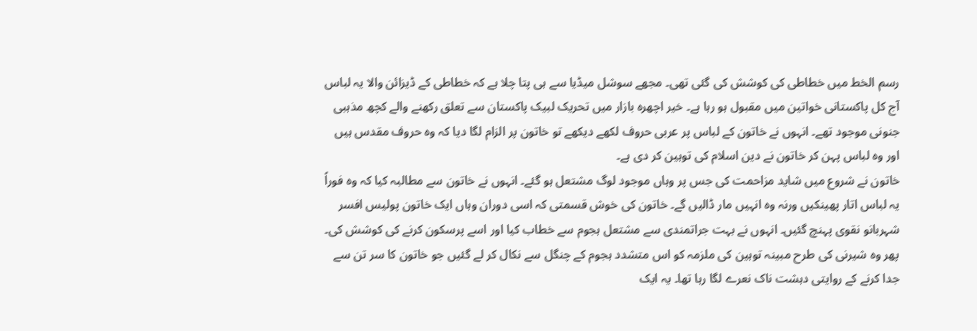رسم الخط میں خطاطی کی کوشش کی گئی تھی۔ مجھے سوشل میڈیا سے ہی پتا چلا ہے کہ خطاطی کے ڈیزائن والا یہ لباس آج کل پاکستانی خواتین میں مقبول ہو رہا ہے۔ خیر اچھرہ بازار میں تحریک لبیک پاکستان سے تعلق رکھنے والے کچھ مذہبی جنونی موجود تھے۔ انہوں نے خاتون کے لباس پر عربی حروف لکھے دیکھے تو خاتون پر الزام لگا دیا کہ وہ حروف مقدس ہیں اور وہ لباس پہن کر خاتون نے دین اسلام کی توہین کر دی ہے۔
خاتون نے شروع میں شاید مزاحمت کی جس پر وہاں موجود لوگ مشتعل ہو گئے۔ انہوں نے خاتون سے مطالبہ کیا کہ وہ فوراً یہ لباس اتار پھینکیں ورنہ وہ انہیں مار ڈالیں گے۔ خاتون کی خوش قسمتی کہ اسی دوران وہاں ایک خاتون پولیس افسر شہربانو نقوی پہنچ گئیں۔ انہوں نے بہت جراتمندی سے مشتعل ہجوم سے خطاب کیا اور اسے پرسکون کرنے کی کوشش کی۔ پھر وہ شیرنی کی طرح مبینہ توہین کی ملزمہ کو اس متشدد ہجوم کے چنگل سے نکال کر لے گئیں جو خاتون کا سر تن سے جدا کرنے کے روایتی دہشت ناک نعرے لگا رہا تھا۔ یہ ایک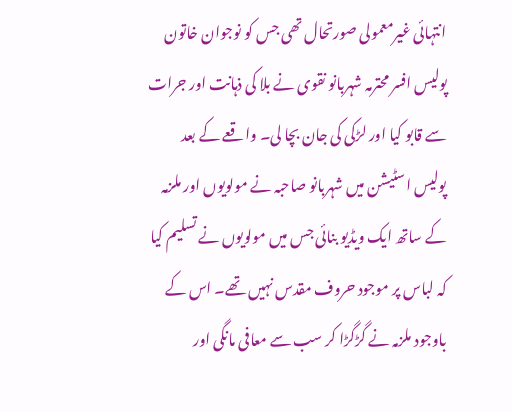انتہائی غیرمعمولی صورتحال تھی جس کو نوجوان خاتون پولیس افسر محترمہ شہربانو نقوی نے بلا کی ذہانت اور جرات سے قابو کیا اور لڑکی کی جان بچا لی۔ واقعے کے بعد پولیس اسٹیشن میں شہربانو صاحبہ نے مولویوں اور ملزمہ کے ساتھ ایک ویڈیو بنائی جس میں مولویوں نے تسلیم کیا کہ لباس پر موجود حروف مقدس نہیں تھے۔ اس کے باوجود ملزمہ نے گڑگڑا کر سب سے معافی مانگی اور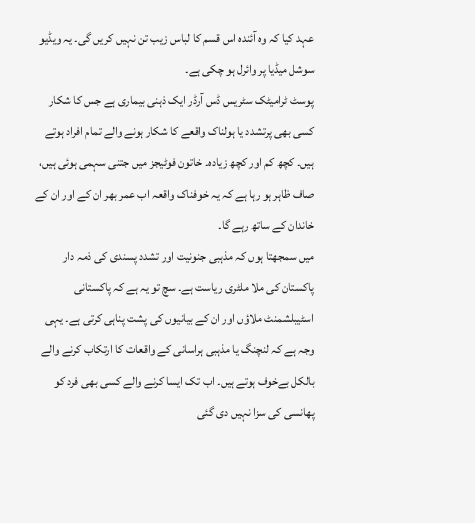عہد کیا کہ وہ آئندہ اس قسم کا لباس زیب تن نہیں کریں گی۔ یہ ویڈیو سوشل میڈیا پر وائرل ہو چکی ہے۔
پوسٹ ٹرامیٹک سٹریس ڈس آرڈر ایک ذہنی بیماری ہے جس کا شکار کسی بھی پرتشدد یا ہولناک واقعے کا شکار ہونے والے تمام افراد ہوتے ہیں۔ کچھ کم اور کچھ زیادہ۔ خاتون فوٹیجز میں جتنی سہمی ہوئی ہیں، صاف ظاہر ہو رہا ہے کہ یہ خوفناک واقعہ اب عمر بھر ان کے اور ان کے خاندان کے ساتھ رہے گا۔
میں سمجھتا ہوں کہ مذہبی جنونیت اور تشدد پسندی کی ذمہ دار پاکستان کی ملا ملٹری ریاست ہے۔ سچ تو یہ ہے کہ پاکستانی اسٹیبلشمنٹ ملاؤں اور ان کے بیانیوں کی پشت پناہی کرتی ہے۔ یہی وجہ ہے کہ لنچنگ یا مذہبی ہراسانی کے واقعات کا ارتکاب کرنے والے بالکل بےخوف ہوتے ہیں۔ اب تک ایسا کرنے والے کسی بھی فرد کو پھانسی کی سزا نہیں دی گئی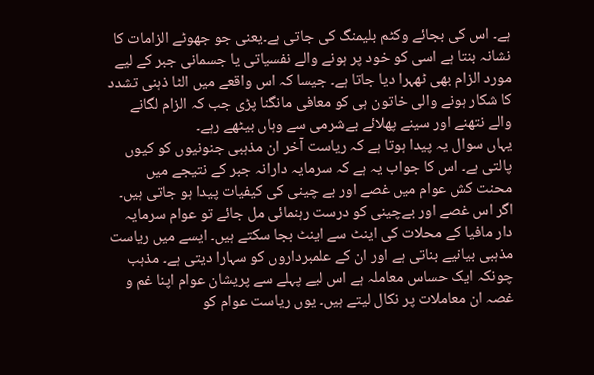ہے۔ اس کی بجائے وکٹم بلیمنگ کی جاتی ہے۔یعنی جو جھوٹے الزامات کا نشانہ بنتا ہے اسی کو خود پر ہونے والے نفسیاتی یا جسمانی جبر کے لیے مورد الزام بھی ٹھہرا دیا جاتا ہے۔ جیسا کہ اس واقعے میں الٹا ذہنی تشدد کا شکار ہونے والی خاتون ہی کو معافی مانگنا پڑی جب کہ الزام لگانے والے نتھنے اور سینے پھلائے بےشرمی سے وہاں بیٹھے رہے۔
یہاں سوال یہ پیدا ہوتا ہے کہ ریاست آخر ان مذہبی جنونیوں کو کیوں پالتی ہے۔ اس کا جواب یہ ہے کہ سرمایہ دارانہ جبر کے نتیجے میں محنت کش عوام میں غصے اور بے چینی کی کیفیات پیدا ہو جاتی ہیں۔ اگر اس غصے اور بےچینی کو درست رہنمائی مل جائے تو عوام سرمایہ دار مافیا کے محلات کی اینٹ سے اینٹ بجا سکتے ہیں۔ ایسے میں ریاست مذہبی بیانیے بناتی ہے اور ان کے علمبرداروں کو سہارا دیتی ہے۔ مذہب چونکہ ایک حساس معاملہ ہے اس لیے پہلے سے پریشان عوام اپنا غم و غصہ ان معاملات پر نکال لیتے ہیں۔ یوں ریاست عوام کو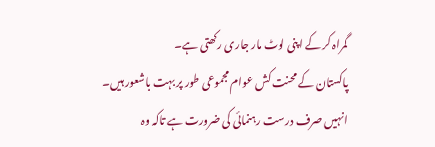گمراہ کر کے اپنی لوٹ مار جاری رکھتی ہے۔
پاکستان کے محنت کش عوام مجموعی طور پر بہت باشعور ہیں۔ انہیں صرف درست رہنمائی کی ضرورت ہے تاکہ وہ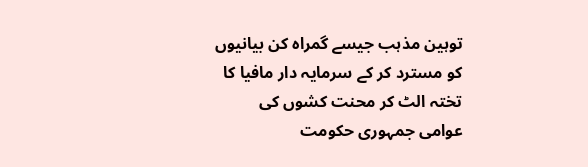توہین مذہب جیسے گمراہ کن بیانیوں کو مسترد کر کے سرمایہ دار مافیا کا تختہ الٹ کر محنت کشوں کی عوامی جمہوری حکومت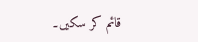قائم کر سکیں۔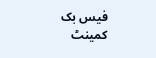فیس بک کمینٹ